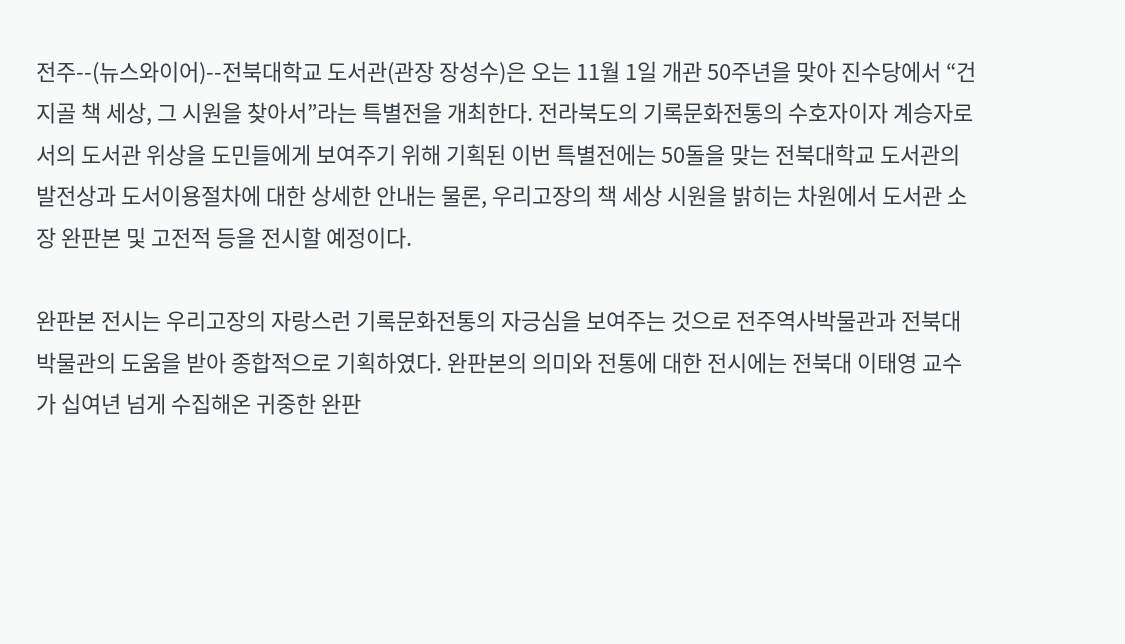전주--(뉴스와이어)--전북대학교 도서관(관장 장성수)은 오는 11월 1일 개관 50주년을 맞아 진수당에서 “건지골 책 세상, 그 시원을 찾아서”라는 특별전을 개최한다. 전라북도의 기록문화전통의 수호자이자 계승자로서의 도서관 위상을 도민들에게 보여주기 위해 기획된 이번 특별전에는 50돌을 맞는 전북대학교 도서관의 발전상과 도서이용절차에 대한 상세한 안내는 물론, 우리고장의 책 세상 시원을 밝히는 차원에서 도서관 소장 완판본 및 고전적 등을 전시할 예정이다.

완판본 전시는 우리고장의 자랑스런 기록문화전통의 자긍심을 보여주는 것으로 전주역사박물관과 전북대박물관의 도움을 받아 종합적으로 기획하였다. 완판본의 의미와 전통에 대한 전시에는 전북대 이태영 교수가 십여년 넘게 수집해온 귀중한 완판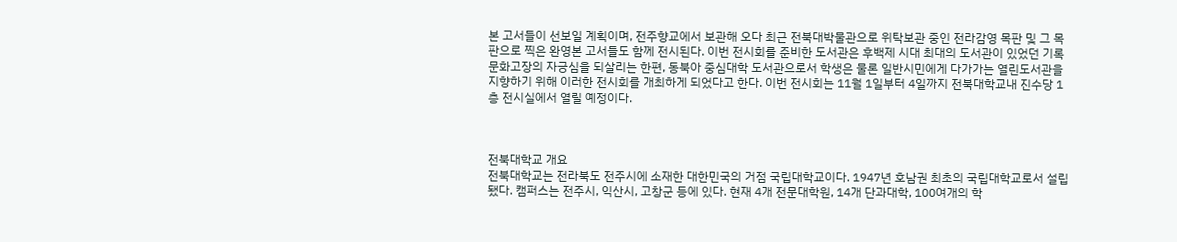본 고서들이 선보일 계획이며, 전주향교에서 보관해 오다 최근 전북대박물관으로 위탁보관 중인 전라감영 목판 및 그 목판으로 찍은 완영본 고서들도 함께 전시된다. 이번 전시회를 준비한 도서관은 후백제 시대 최대의 도서관이 있었던 기록문화고장의 자긍심을 되살리는 한편, 동북아 중심대학 도서관으로서 학생은 물론 일반시민에게 다가가는 열린도서관을 지향하기 위해 이러한 전시회를 개최하게 되었다고 한다. 이번 전시회는 11월 1일부터 4일까지 전북대학교내 진수당 1층 전시실에서 열릴 예정이다.



전북대학교 개요
전북대학교는 전라북도 전주시에 소재한 대한민국의 거점 국립대학교이다. 1947년 호남권 최초의 국립대학교로서 설립됐다. 캠퍼스는 전주시, 익산시, 고창군 등에 있다. 현재 4개 전문대학원, 14개 단과대학, 100여개의 학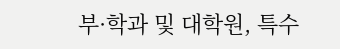부·학과 및 대학원, 특수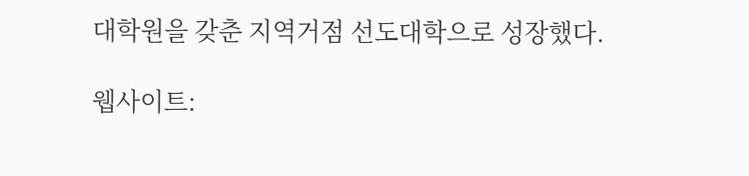대학원을 갖춘 지역거점 선도대학으로 성장했다.

웹사이트: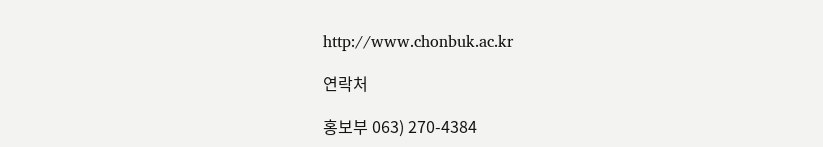http://www.chonbuk.ac.kr

연락처

홍보부 063) 270-4384